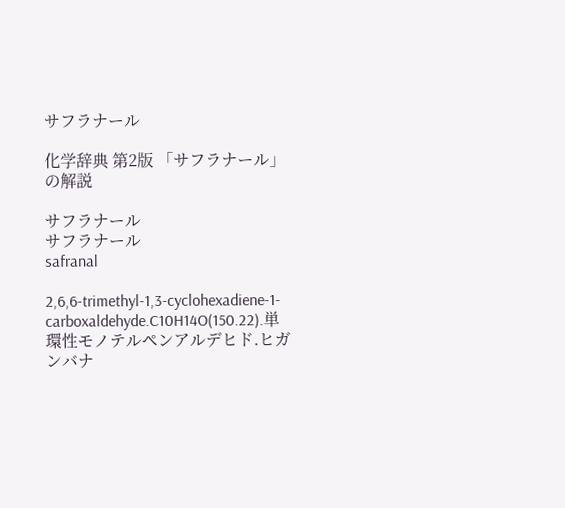サフラナール

化学辞典 第2版 「サフラナール」の解説

サフラナール
サフラナール
safranal

2,6,6-trimethyl-1,3-cyclohexadiene-1-carboxaldehyde.C10H14O(150.22).単環性モノテルペンアルデヒド.ヒガンバナ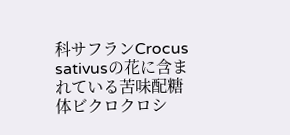科サフランCrocus sativusの花に含まれている苦味配糖体ビクロクロシ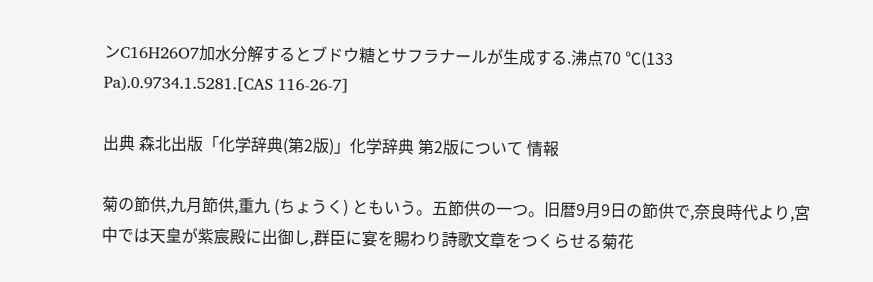ンC16H26O7加水分解するとブドウ糖とサフラナールが生成する.沸点70 ℃(133 Pa).0.9734.1.5281.[CAS 116-26-7]

出典 森北出版「化学辞典(第2版)」化学辞典 第2版について 情報

菊の節供,九月節供,重九 (ちょうく) ともいう。五節供の一つ。旧暦9月9日の節供で,奈良時代より,宮中では天皇が紫宸殿に出御し,群臣に宴を賜わり詩歌文章をつくらせる菊花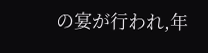の宴が行われ,年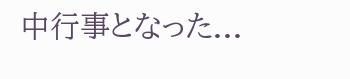中行事となった...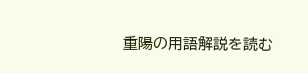重陽の用語解説を読む